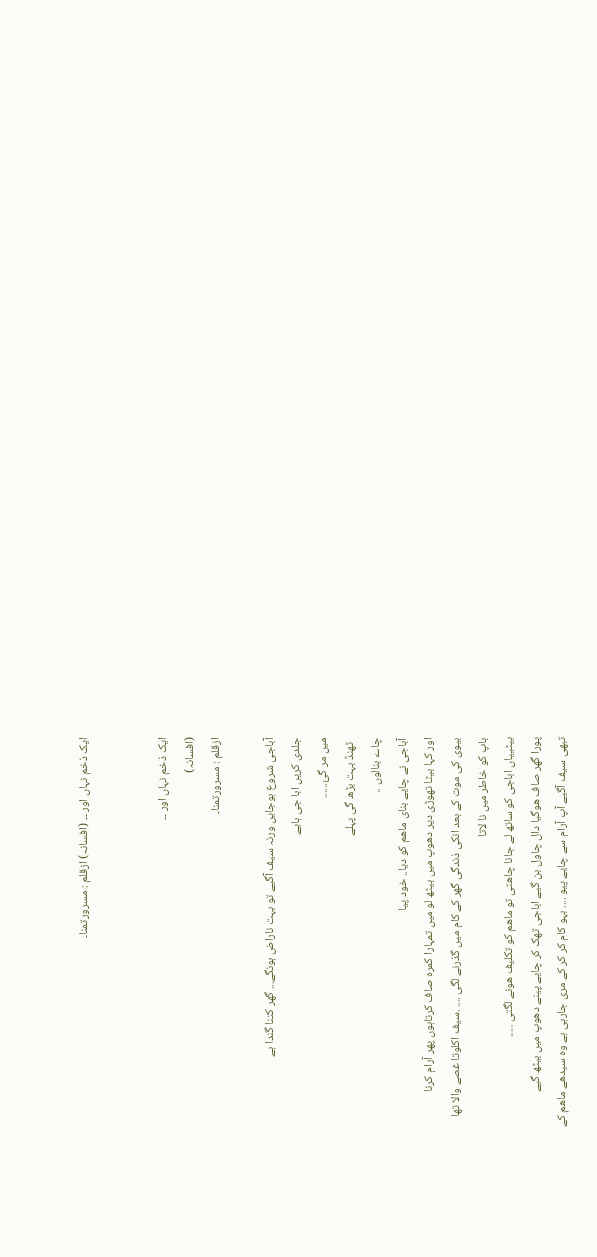ایک ذخم نہاں اور ۔۔ (افسانہ) ازقلم : مسرورتمنا۔


ایک ذخم نہاں اور ۔۔
(افسانہ)
ازقلم : مسرورتمنا۔

آباجی شروع ہوجایں ورنہ سیف آگیے تو بہت ناراض ہونگے... گھر کتنا گندا ہے
جلدی کریں ابا جی ہایے
میں مر گئ......
  ٹھنڈ بہت بڑھ گی پہلے
چاے بنالوں ..
آباجی نے چایے بنای ماھم کو دیا.. خود پیا
اور کہا بیٹا تھوڑی دیر دھوپ میں بیٹھ لو میں تمہارا کمرہ صاف کرتاہوں پھر آرام کرنا
بیوی کی موت کے بعد انکی ذندگی گھر کے کام میں گذرنے لگی .... .سیف اکلوتا غصے والا تھا
باپ کو خاطر میں نا لاتا
بیٹییاں اباجی کو ساتھ لے جانا چاھتی تو ماھم کو تکلیف ھونے لگتی .....
پورا گھر صاف ھوگیا دال چاول بن گیے اباجی تھک کر چایے پینے دھوپ میں بیٹھ گیے
تبھی سیف آگیے آپ آرام سے چایے پیو .... بہو کام کر کر کے مری جارہی ہے وہ سیدھے ماھم کے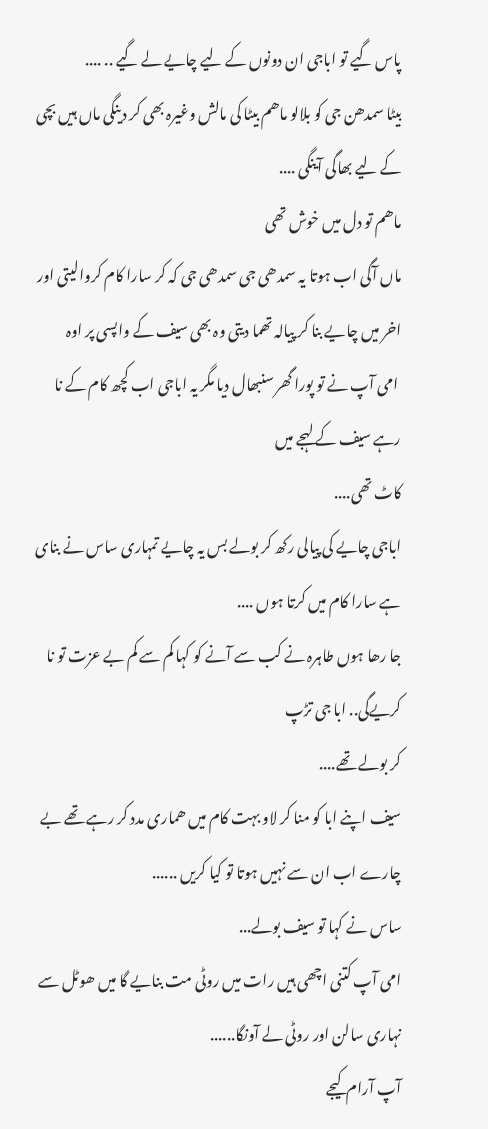پاس گیے تو اباجی ان دونوں کے لیے چایے لے گیے .. ....
بیٹا سمدھن جی کو بلالو ماھم بیٹا کی مالش وغیرہ بھی کر دینگی ماں ہیں بچی کے لیے بھاگی آینگی ....
ماھم تو دل میں خوش تھی
ماں آگی اب ہوتا یہ سمدھی جی سمدھی جی کہ کر سارا کام کروالیتی اور اخر میں چایے بنا کر پیالہ تھما دیتی وہ بھی سیف کے واپسی پر اوہ
 امی آپ نے تو پورا گھر سنبھال دیا مگر یہ اباجی اب کچھ کام کے نا رہے سیف کے لہجے میں
کاٹ تھی....
اباجی چایے کی پیالی رکھ کر بولے بس یہ چایے تمہاری ساس نے بنای ہے سارا کام میں کرتا ہوں ....
جا رھا ہوں طاہرہ نے کب سے آنے کو کہا کم سے کم بے عزت تو نا کریےگی.. ابا جی تڑپ
کر بولے تھے....
سیف اپنے ابا کو منا کر لاو بہت کام میں ھماری مدد کر رہے تھے بے چارے اب ان سے نہیں ہوتا تو کیا کریں ......
ساس نے کہا تو سیف بولے...
امی آپ کتنی اچھی ہیں رات میں روٹی مت بنایے گا میں ھوٹل سے نہاری سالن اور روٹی لے آونگا......
آپ آرام کیجے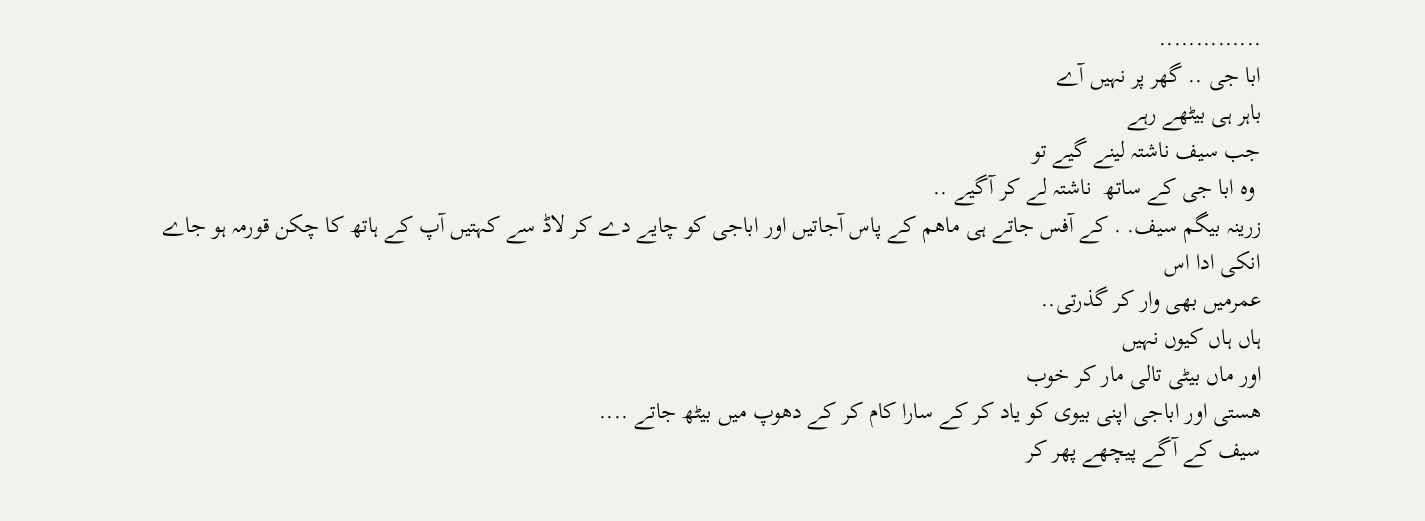..............
ابا جی .. گھر پر نہیں آے
باہر ہی بیٹھے رہے
جب سیف ناشتہ لینے گیے تو
 وہ ابا جی کے ساتھ  ناشتہ لے کر آگیے ..
زرینہ بیگم سیف. . کے آفس جاتے ہی ماھم کے پاس آجاتیں اور اباجی کو چایے دے کر لاڈ سے کہتیں آپ کے ہاتھ کا چکن قورمہ ہو جاے انکی ادا اس
عمرمیں بھی وار کر گذرتی..
ہاں ہاں کیوں نہیں
اور ماں بیٹی تالی مار کر خوب
ھستی اور اباجی اپنی بیوی کو یاد کر کے سارا کام کر کے دھوپ میں بیٹھ جاتے ....
سیف کے آگے پیچھے پھر کر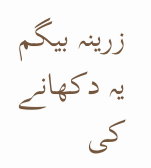زرینہ بیگم یہ دکھانے کی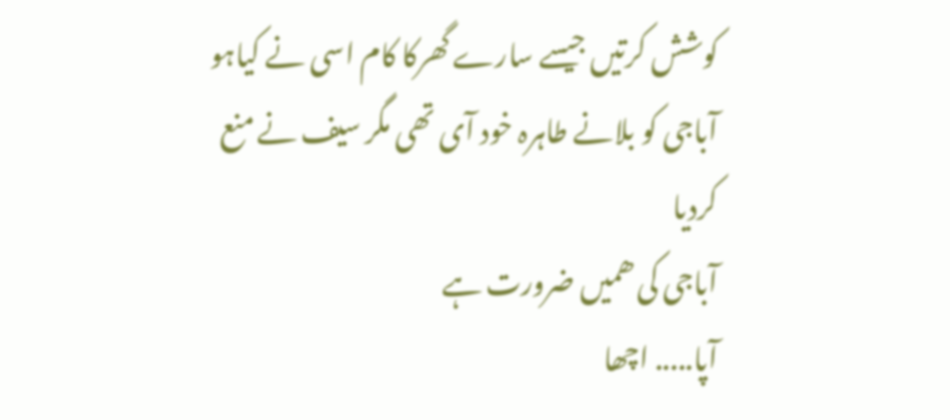کوشش کرتیں جیسے سارے گھرکا کام اسی نے کیاہو
آباجی کو بلانے طاہرہ خود آی تھی مگر سیف نے منع کردیا
آباجی کی ھمیں ضرورت ہے
آپا..... اچھا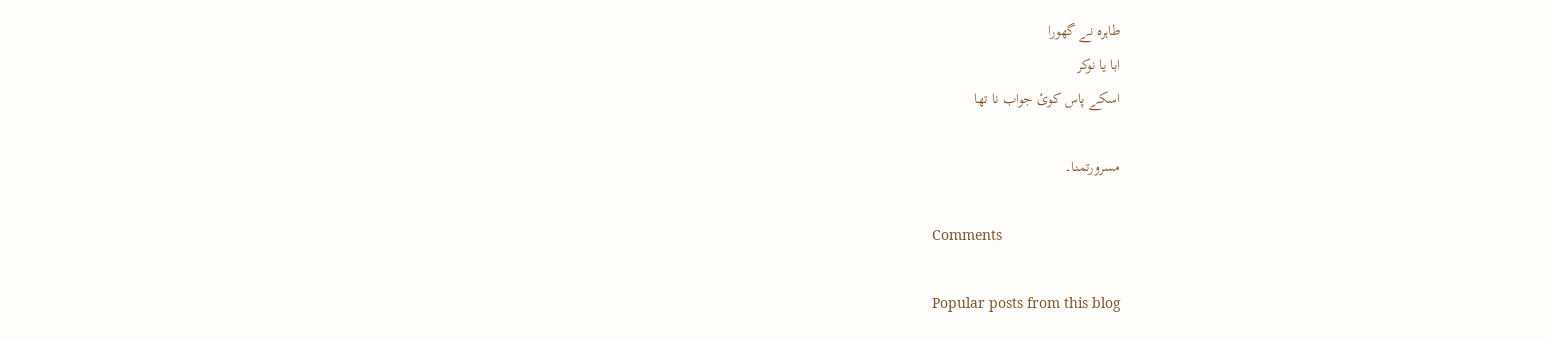طاہرہ نے گھورا
ابا یا نوکر
اسکے پاس کوئ جواب نا تھا

مسرورتمنا۔

Comments

Popular posts from this blog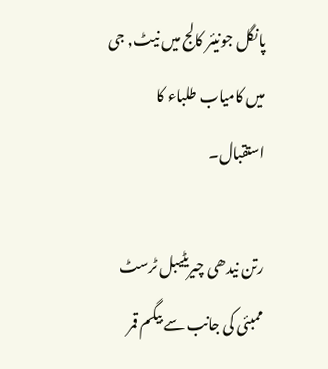پانگل جونیئر کالج میں نیٹ, جی میں کامیاب طلباء کا استقبال۔

رتن نیدھی چیریٹیبل ٹرسٹ ممبئی کی جانب سے بیگم قمر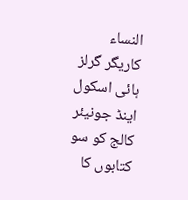النساء کاریگر گرلز ہائی اسکول اینڈ جونیئر کالج کو سو کتابوں کا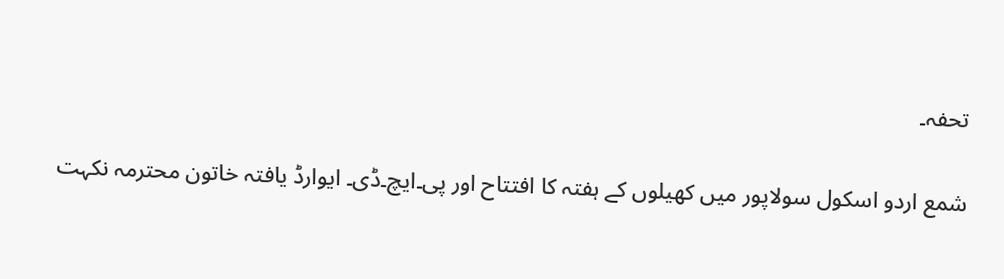تحفہ۔

شمع اردو اسکول سولاپور میں کھیلوں کے ہفتہ کا افتتاح اور پی۔ایچ۔ڈی۔ ایوارڈ یافتہ خاتون محترمہ نکہت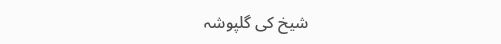شیخ کی گلپوشہ